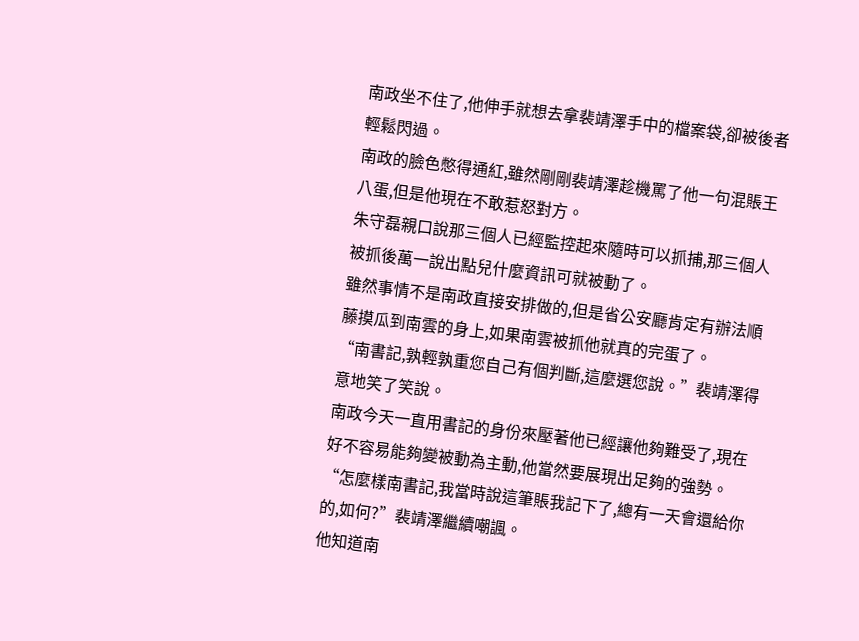南政坐不住了,他伸手就想去拿裴靖澤手中的檔案袋,卻被後者輕鬆閃過。
南政的臉色憋得通紅,雖然剛剛裴靖澤趁機罵了他一句混賬王八蛋,但是他現在不敢惹怒對方。
朱守磊親口說那三個人已經監控起來隨時可以抓捕,那三個人被抓後萬一說出點兒什麼資訊可就被動了。
雖然事情不是南政直接安排做的,但是省公安廳肯定有辦法順藤摸瓜到南雲的身上,如果南雲被抓他就真的完蛋了。
“南書記,孰輕孰重您自己有個判斷,這麼選您說。”裴靖澤得意地笑了笑說。
南政今天一直用書記的身份來壓著他已經讓他夠難受了,現在好不容易能夠變被動為主動,他當然要展現出足夠的強勢。
“怎麼樣南書記,我當時說這筆賬我記下了,總有一天會還給你的,如何?”裴靖澤繼續嘲諷。
他知道南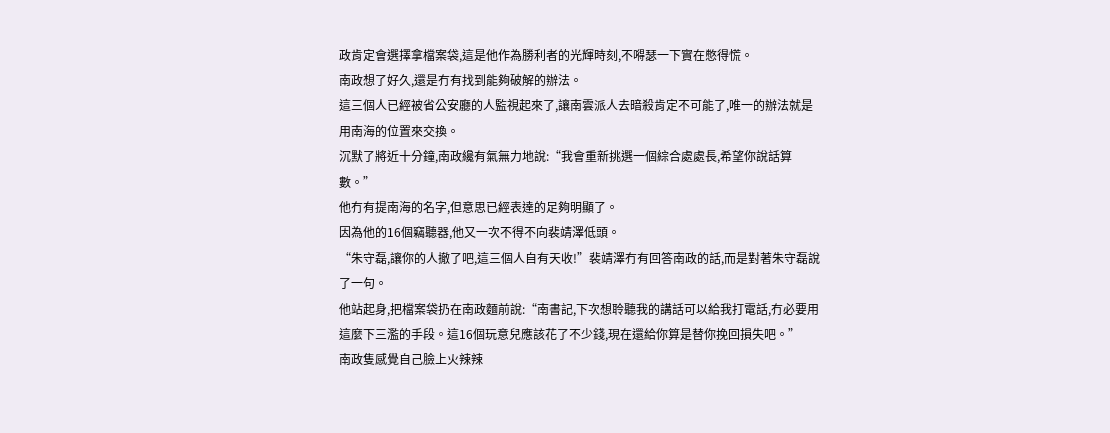政肯定會選擇拿檔案袋,這是他作為勝利者的光輝時刻,不嘚瑟一下實在憋得慌。
南政想了好久,還是冇有找到能夠破解的辦法。
這三個人已經被省公安廳的人監視起來了,讓南雲派人去暗殺肯定不可能了,唯一的辦法就是用南海的位置來交換。
沉默了將近十分鐘,南政纔有氣無力地說:“我會重新挑選一個綜合處處長,希望你說話算數。”
他冇有提南海的名字,但意思已經表達的足夠明顯了。
因為他的16個竊聽器,他又一次不得不向裴靖澤低頭。
“朱守磊,讓你的人撤了吧,這三個人自有天收!”裴靖澤冇有回答南政的話,而是對著朱守磊說了一句。
他站起身,把檔案袋扔在南政麵前說:“南書記,下次想聆聽我的講話可以給我打電話,冇必要用這麼下三濫的手段。這16個玩意兒應該花了不少錢,現在還給你算是替你挽回損失吧。”
南政隻感覺自己臉上火辣辣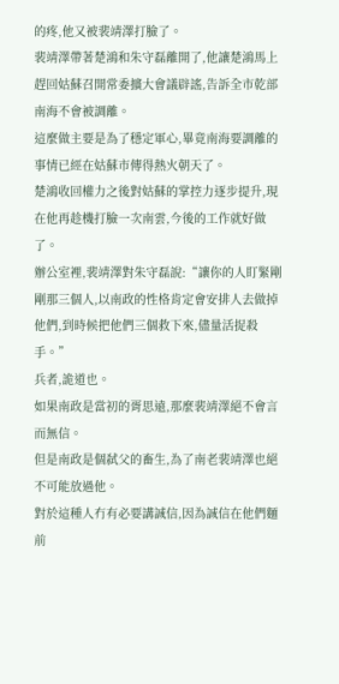的疼,他又被裴靖澤打臉了。
裴靖澤帶著楚鴻和朱守磊離開了,他讓楚鴻馬上趕回姑蘇召開常委擴大會議辟謠,告訴全市乾部南海不會被調離。
這麼做主要是為了穩定軍心,畢竟南海要調離的事情已經在姑蘇市傳得熱火朝天了。
楚鴻收回權力之後對姑蘇的掌控力逐步提升,現在他再趁機打臉一次南雲,今後的工作就好做了。
辦公室裡,裴靖澤對朱守磊說:“讓你的人盯緊剛剛那三個人,以南政的性格肯定會安排人去做掉他們,到時候把他們三個救下來,儘量活捉殺手。”
兵者,詭道也。
如果南政是當初的胥思遠,那麼裴靖澤絕不會言而無信。
但是南政是個弑父的畜生,為了南老裴靖澤也絕不可能放過他。
對於這種人冇有必要講誠信,因為誠信在他們麵前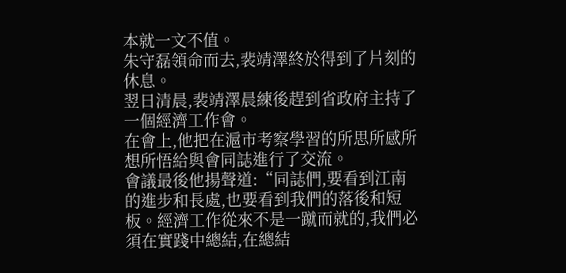本就一文不值。
朱守磊領命而去,裴靖澤終於得到了片刻的休息。
翌日清晨,裴靖澤晨練後趕到省政府主持了一個經濟工作會。
在會上,他把在滬市考察學習的所思所感所想所悟給與會同誌進行了交流。
會議最後他揚聲道:“同誌們,要看到江南的進步和長處,也要看到我們的落後和短板。經濟工作從來不是一蹴而就的,我們必須在實踐中總結,在總結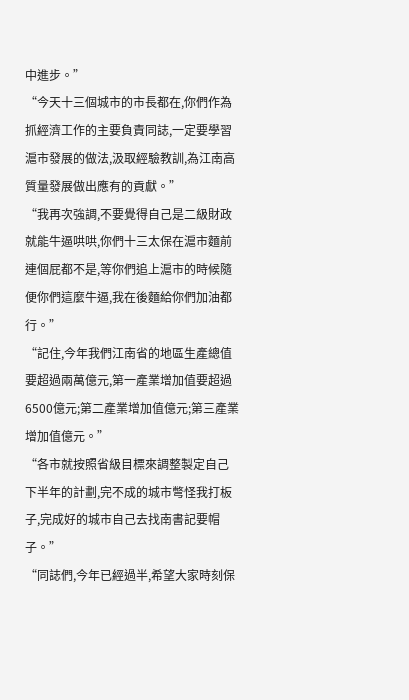中進步。”
“今天十三個城市的市長都在,你們作為抓經濟工作的主要負責同誌,一定要學習滬市發展的做法,汲取經驗教訓,為江南高質量發展做出應有的貢獻。”
“我再次強調,不要覺得自己是二級財政就能牛逼哄哄,你們十三太保在滬市麵前連個屁都不是,等你們追上滬市的時候隨便你們這麼牛逼,我在後麵給你們加油都行。”
“記住,今年我們江南省的地區生產總值要超過兩萬億元,第一產業增加值要超過6500億元;第二產業增加值億元;第三產業增加值億元。”
“各市就按照省級目標來調整製定自己下半年的計劃,完不成的城市彆怪我打板子,完成好的城市自己去找南書記要帽子。”
“同誌們,今年已經過半,希望大家時刻保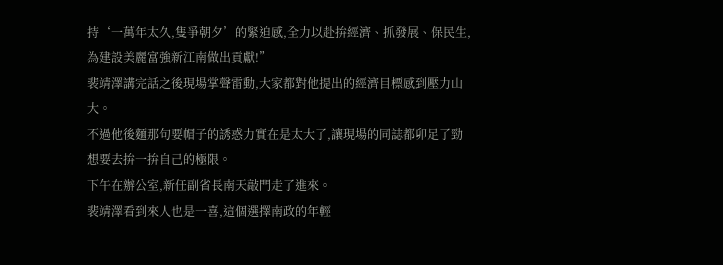持‘一萬年太久,隻爭朝夕’的緊迫感,全力以赴拚經濟、抓發展、保民生,為建設美麗富強新江南做出貢獻!”
裴靖澤講完話之後現場掌聲雷動,大家都對他提出的經濟目標感到壓力山大。
不過他後麵那句要帽子的誘惑力實在是太大了,讓現場的同誌都卯足了勁想要去拚一拚自己的極限。
下午在辦公室,新任副省長南天敲門走了進來。
裴靖澤看到來人也是一喜,這個選擇南政的年輕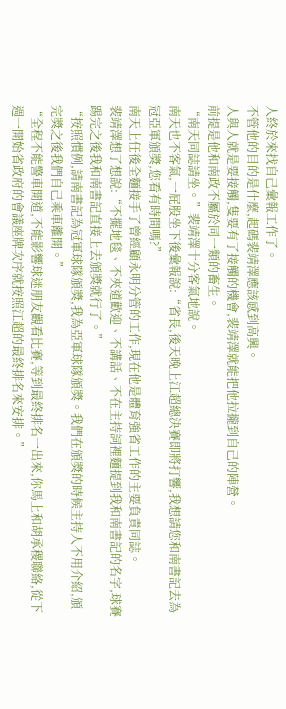人終於來找自己彙報工作了。
不管他的目的是什麼,起碼裴靖澤應該感到高興。
人與人就是要接觸,隻要有了接觸的機會,裴靖澤就能把他拉攏到自己的陣營。
前提是他和南政不屬於同一類的畜生。
“南天同誌請坐。”裴靖澤十分客氣地說。
南天也不客氣,一屁股坐下後彙報說:“省長,後天晚上江超總決賽即將打響,我想請您和南書記去為冠亞軍頒獎,您看有時間嗎?”
南天上任後全麵接手了曾經顧永明分管的工作,現在他是體育強省工作的主要負責同誌。
裴靖澤想了想說:“不擺地毯、不夾道歡迎、不講話、不在主持詞裡麵提到我和南書記的名字,球賽踢完之後我和南書記直接上去頒獎就行了。”
“按照慣例,請南書記為冠軍球隊頒獎,我為亞軍球隊頒獎。我們在頒獎的時候主持人不用介紹,頒完獎之後我們自己乘車離開。”
“全程不能警車開道,不能影響球迷朋友觀看比賽,等到最終排名一出來,你馬上和胡承稷聯絡,從下週一開始省政府的會議座牌次序就按照江超的最終排名來安排。”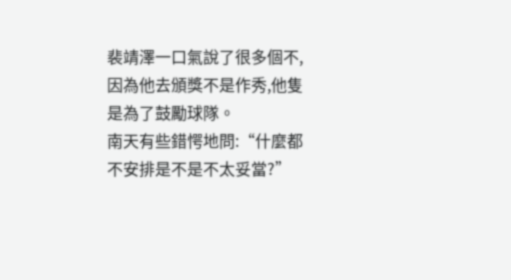裴靖澤一口氣說了很多個不,因為他去頒獎不是作秀,他隻是為了鼓勵球隊。
南天有些錯愕地問:“什麼都不安排是不是不太妥當?”